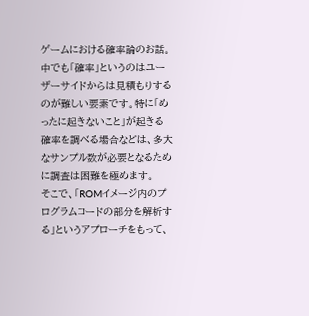ゲームにおける確率論のお話。
中でも「確率」というのはユーザーサイドからは見積もりするのが難しい要素です。特に「めったに起きないこと」が起きる確率を調べる場合などは、多大なサンプル数が必要となるために調査は困難を極めます。
そこで、「ROMイメージ内のプログラムコードの部分を解析する」というアプローチをもって、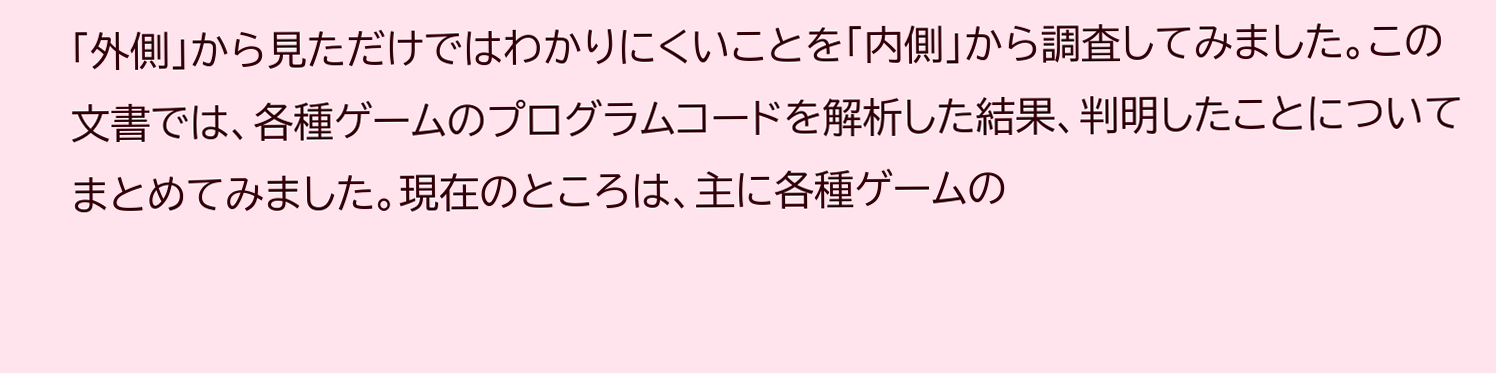「外側」から見ただけではわかりにくいことを「内側」から調査してみました。この文書では、各種ゲームのプログラムコードを解析した結果、判明したことについてまとめてみました。現在のところは、主に各種ゲームの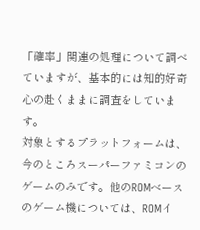「確率」関連の処理について調べていますが、基本的には知的好奇心の赴くままに調査をしています。
対象とするプラットフォームは、今のところスーパーファミコンのゲームのみです。他のROMベースのゲーム機については、ROMイ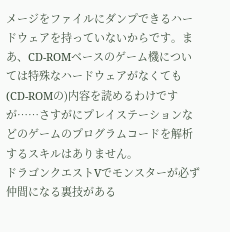メージをファイルにダンプできるハードウェアを持っていないからです。まあ、CD-ROMベースのゲーム機については特殊なハードウェアがなくても(CD-ROMの)内容を読めるわけですが……さすがにプレイステーションなどのゲームのプログラムコードを解析するスキルはありません。
ドラゴンクエストVでモンスターが必ず仲間になる裏技がある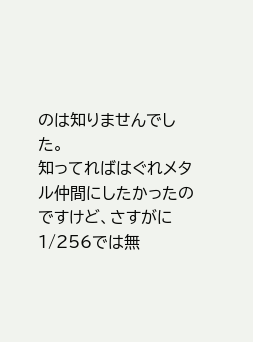のは知りませんでした。
知ってればはぐれメタル仲間にしたかったのですけど、さすがに1/256では無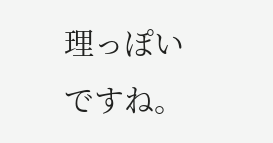理っぽいですね。